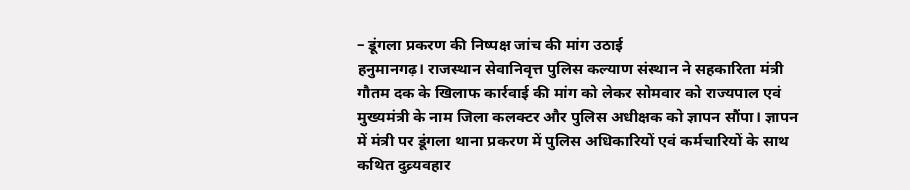– डूंगला प्रकरण की निष्पक्ष जांच की मांग उठाई
हनुमानगढ़। राजस्थान सेवानिवृत्त पुलिस कल्याण संस्थान ने सहकारिता मंत्री गौतम दक के खिलाफ कार्रवाई की मांग को लेकर सोमवार को राज्यपाल एवं मुख्यमंत्री के नाम जिला कलक्टर और पुलिस अधीक्षक को ज्ञापन सौंपा। ज्ञापन में मंत्री पर डूंगला थाना प्रकरण में पुलिस अधिकारियों एवं कर्मचारियों के साथ कथित दुव्र्यवहार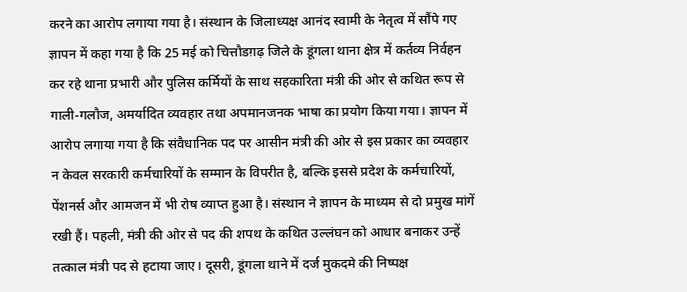करने का आरोप लगाया गया है। संस्थान के जिलाध्यक्ष आनंद स्वामी के नेतृत्व में सौंपे गए ज्ञापन में कहा गया है कि 25 मई को चित्तौडग़ढ़ जिले के डूंगला थाना क्षेत्र में कर्तव्य निर्वहन कर रहे थाना प्रभारी और पुलिस कर्मियों के साथ सहकारिता मंत्री की ओर से कथित रूप से गाली-गलौज, अमर्यादित व्यवहार तथा अपमानजनक भाषा का प्रयोग किया गया। ज्ञापन में आरोप लगाया गया है कि संवैधानिक पद पर आसीन मंत्री की ओर से इस प्रकार का व्यवहार न केवल सरकारी कर्मचारियों के सम्मान के विपरीत है, बल्कि इससे प्रदेश के कर्मचारियों, पेंशनर्स और आमजन में भी रोष व्याप्त हुआ है। संस्थान ने ज्ञापन के माध्यम से दो प्रमुख मांगें रखी हैं। पहली, मंत्री की ओर से पद की शपथ के कथित उल्लंघन को आधार बनाकर उन्हें तत्काल मंत्री पद से हटाया जाए। दूसरी, डूंगला थाने में दर्ज मुकदमे की निष्पक्ष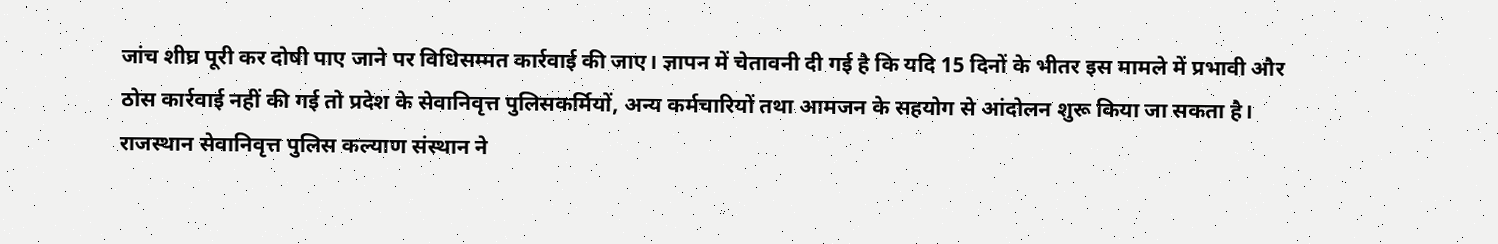जांच शीघ्र पूरी कर दोषी पाए जाने पर विधिसम्मत कार्रवाई की जाए। ज्ञापन में चेतावनी दी गई है कि यदि 15 दिनों के भीतर इस मामले में प्रभावी और ठोस कार्रवाई नहीं की गई तो प्रदेश के सेवानिवृत्त पुलिसकर्मियों, अन्य कर्मचारियों तथा आमजन के सहयोग से आंदोलन शुरू किया जा सकता है। राजस्थान सेवानिवृत्त पुलिस कल्याण संस्थान ने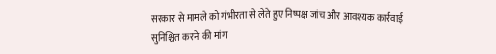सरकार से मामले को गंभीरता से लेते हुए निष्पक्ष जांच और आवश्यक कार्रवाई सुनिश्चित करने की मांग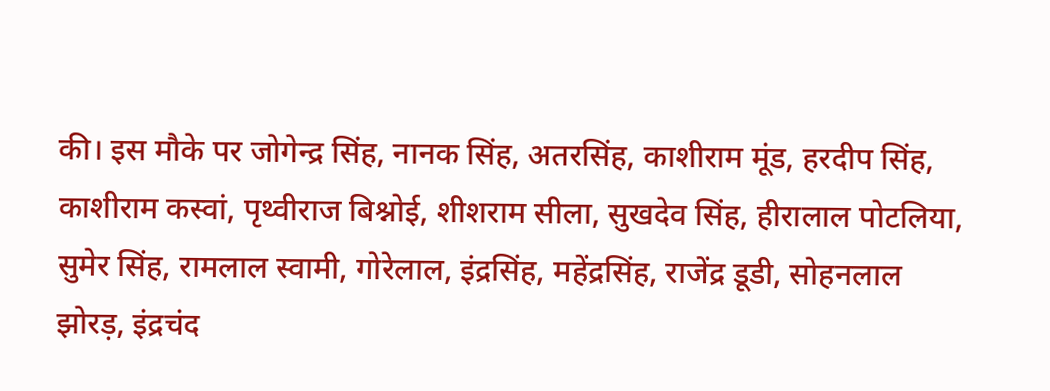की। इस मौके पर जोगेन्द्र सिंह, नानक सिंह, अतरसिंह, काशीराम मूंड, हरदीप सिंह, काशीराम कस्वां, पृथ्वीराज बिश्नोई, शीशराम सीला, सुखदेव सिंह, हीरालाल पोटलिया, सुमेर सिंह, रामलाल स्वामी, गोरेलाल, इंद्रसिंह, महेंद्रसिंह, राजेंद्र डूडी, सोहनलाल झोरड़, इंद्रचंद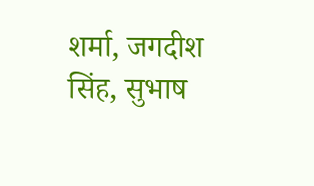शर्मा, जगदीश सिंह, सुभाष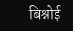बिश्नोई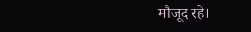मौजूद रहे।